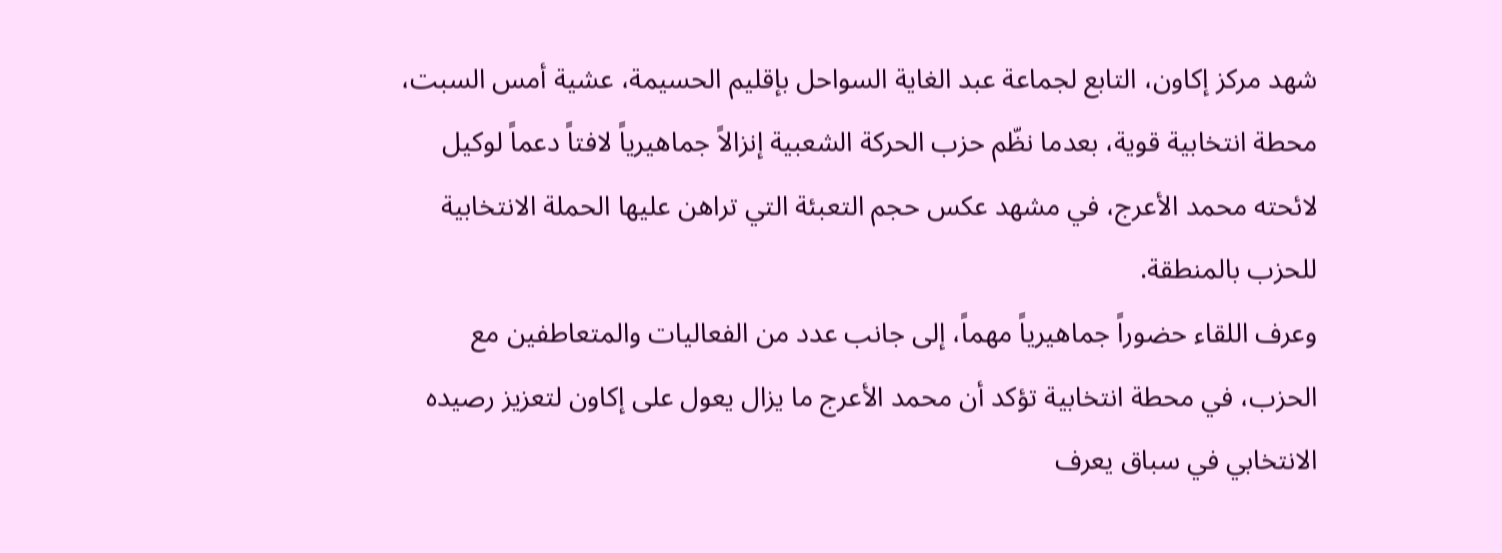شهد مركز إكاون، التابع لجماعة عبد الغاية السواحل بإقليم الحسيمة، عشية أمس السبت، محطة انتخابية قوية، بعدما نظّم حزب الحركة الشعبية إنزالاً جماهيرياً لافتاً دعماً لوكيل لائحته محمد الأعرج، في مشهد عكس حجم التعبئة التي تراهن عليها الحملة الانتخابية للحزب بالمنطقة.
وعرف اللقاء حضوراً جماهيرياً مهماً، إلى جانب عدد من الفعاليات والمتعاطفين مع الحزب، في محطة انتخابية تؤكد أن محمد الأعرج ما يزال يعول على إكاون لتعزيز رصيده الانتخابي في سباق يعرف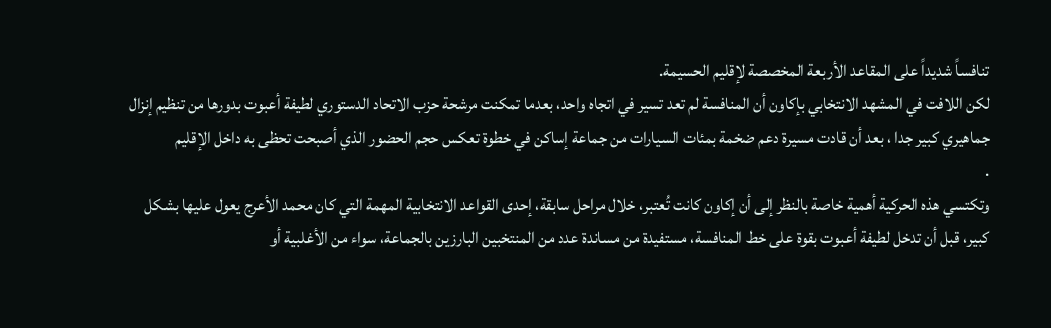تنافساً شديداً على المقاعد الأربعة المخصصة لإقليم الحسيمة.
لكن اللافت في المشهد الانتخابي بإكاون أن المنافسة لم تعد تسير في اتجاه واحد، بعدما تمكنت مرشحة حزب الاتحاد الدستوري لطيفة أعبوت بدورها من تنظيم إنزال جماهيري كبير جدا ، بعد أن قادت مسيرة دعم ضخمة بمئات السيارات من جماعة إساكن في خطوة تعكس حجم الحضور الذي أصبحت تحظى به داخل الإقليم
.
وتكتسي هذه الحركية أهمية خاصة بالنظر إلى أن إكاون كانت تُعتبر، خلال مراحل سابقة، إحدى القواعد الانتخابية المهمة التي كان محمد الأعرج يعول عليها بشكل كبير، قبل أن تدخل لطيفة أعبوت بقوة على خط المنافسة، مستفيدة من مساندة عدد من المنتخبين البارزين بالجماعة، سواء من الأغلبية أو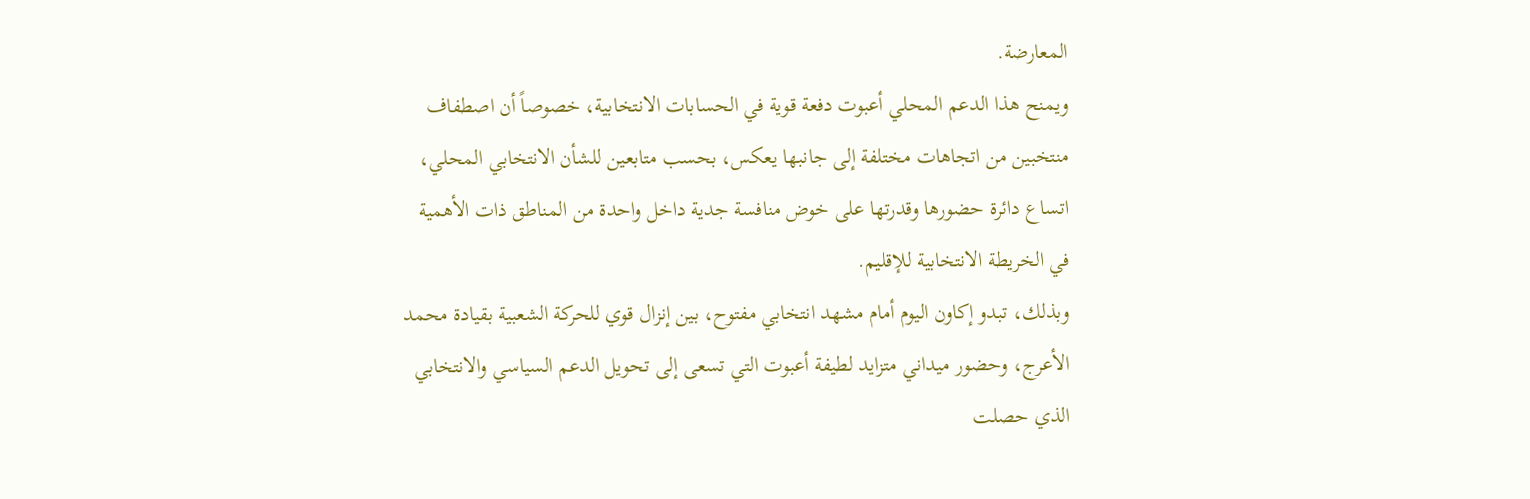المعارضة.
ويمنح هذا الدعم المحلي أعبوت دفعة قوية في الحسابات الانتخابية، خصوصاً أن اصطفاف منتخبين من اتجاهات مختلفة إلى جانبها يعكس، بحسب متابعين للشأن الانتخابي المحلي، اتساع دائرة حضورها وقدرتها على خوض منافسة جدية داخل واحدة من المناطق ذات الأهمية في الخريطة الانتخابية للإقليم.
وبذلك، تبدو إكاون اليوم أمام مشهد انتخابي مفتوح، بين إنزال قوي للحركة الشعبية بقيادة محمد الأعرج، وحضور ميداني متزايد لطيفة أعبوت التي تسعى إلى تحويل الدعم السياسي والانتخابي الذي حصلت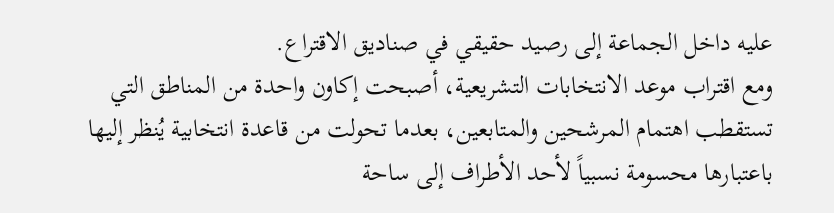عليه داخل الجماعة إلى رصيد حقيقي في صناديق الاقتراع.
ومع اقتراب موعد الانتخابات التشريعية، أصبحت إكاون واحدة من المناطق التي تستقطب اهتمام المرشحين والمتابعين، بعدما تحولت من قاعدة انتخابية يُنظر إليها باعتبارها محسومة نسبياً لأحد الأطراف إلى ساحة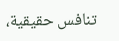تنافس حقيقية،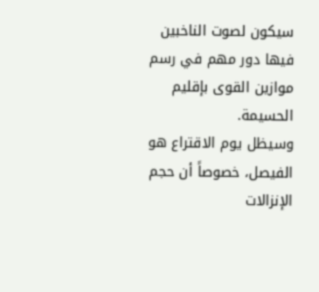سيكون لصوت الناخبين فيها دور مهم في رسم موازين القوى بإقليم الحسيمة.
وسيظل يوم الاقتراع هو الفيصل، خصوصاً أن حجم الإنزالات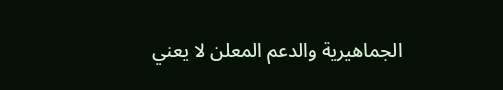الجماهيرية والدعم المعلن لا يعني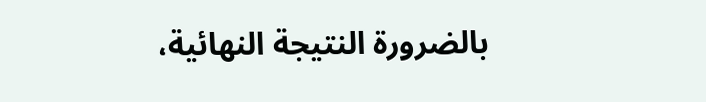بالضرورة النتيجة النهائية،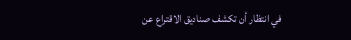في انتظار أن تكشف صناديق الاقتراع عن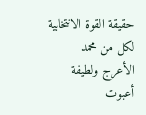حقيقة القوة الانتخابية لكل من محمد الأعرج ولطيفة أعبوت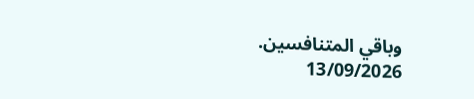وباقي المتنافسين.
13/09/2026